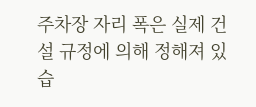주차장 자리 폭은 실제 건설 규정에 의해 정해져 있습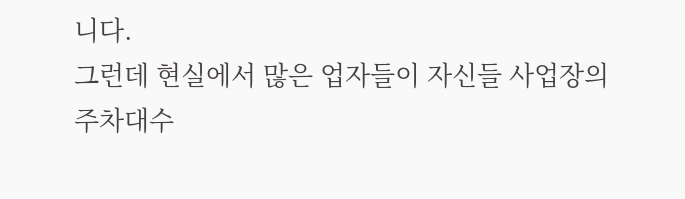니다.
그런데 현실에서 많은 업자들이 자신들 사업장의 주차대수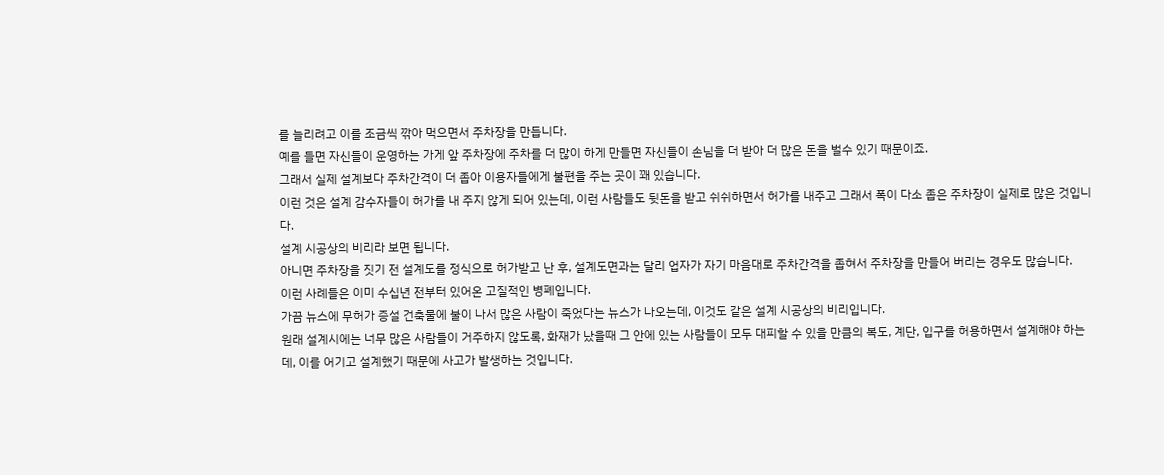를 늘리려고 이를 조금씩 깎아 먹으면서 주차장을 만듭니다.
예를 들면 자신들이 운영하는 가게 앞 주차장에 주차를 더 많이 하게 만들면 자신들이 손님을 더 받아 더 많은 돈을 벌수 있기 때문이죠.
그래서 실제 설계보다 주차간격이 더 좁아 이용자들에게 불편을 주는 곳이 꽤 있습니다.
이런 것은 설계 감수자들이 허가를 내 주지 않게 되어 있는데, 이런 사람들도 뒷돈을 받고 쉬쉬하면서 허가를 내주고 그래서 폭이 다소 좁은 주차장이 실제로 많은 것입니다.
설계 시공상의 비리라 보면 됩니다.
아니면 주차장을 짓기 전 설계도를 정식으로 허가받고 난 후, 설계도면과는 달리 업자가 자기 마음대로 주차간격을 좁혀서 주차장을 만들어 버리는 경우도 많습니다.
이런 사례들은 이미 수십년 전부터 있어온 고질적인 병폐입니다.
가끔 뉴스에 무허가 증설 건축물에 불이 나서 많은 사람이 죽었다는 뉴스가 나오는데, 이것도 같은 설계 시공상의 비리입니다.
원래 설계시에는 너무 많은 사람들이 거주하지 않도록, 화재가 났을때 그 안에 있는 사람들이 모두 대피할 수 있을 만큼의 복도, 계단, 입구를 허용하면서 설계해야 하는데, 이를 어기고 설계했기 때문에 사고가 발생하는 것입니다.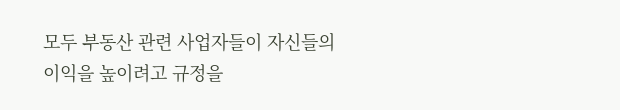모두 부동산 관련 사업자들이 자신들의 이익을 높이려고 규정을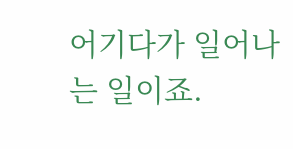어기다가 일어나는 일이죠.